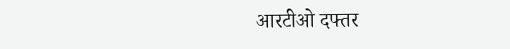आरटीओ दफ्तर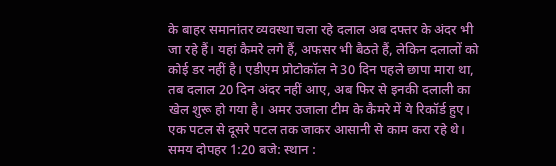के बाहर समानांतर व्यवस्था चला रहे दलाल अब दफ्तर के अंदर भी जा रहे हैं। यहां कैमरे लगे हैं, अफसर भी बैठते हैं, लेकिन दलालों को कोई डर नहीं है। एडीएम प्रोटोकॉल ने 30 दिन पहले छापा मारा था, तब दलाल 20 दिन अंदर नहीं आए, अब फिर से इनकी दलाली का खेल शुरू हो गया है। अमर उजाला टीम के कैमरे में ये रिकॉर्ड हुए। एक पटल से दूसरे पटल तक जाकर आसानी से काम करा रहे थे।
समय दोपहर 1:20 बजे: स्थान :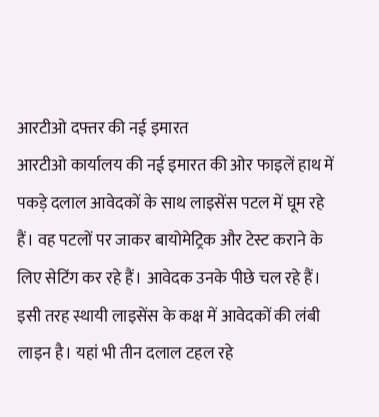आरटीओ दफ्तर की नई इमारत
आरटीओ कार्यालय की नई इमारत की ओर फाइलें हाथ में पकड़े दलाल आवेदकों के साथ लाइसेंस पटल में घूम रहे हैं। वह पटलों पर जाकर बायोमेट्रिक और टेस्ट कराने के लिए सेटिंग कर रहे हैं। आवेदक उनके पीछे चल रहे हैं। इसी तरह स्थायी लाइसेंस के कक्ष में आवेदकों की लंबी लाइन है। यहां भी तीन दलाल टहल रहे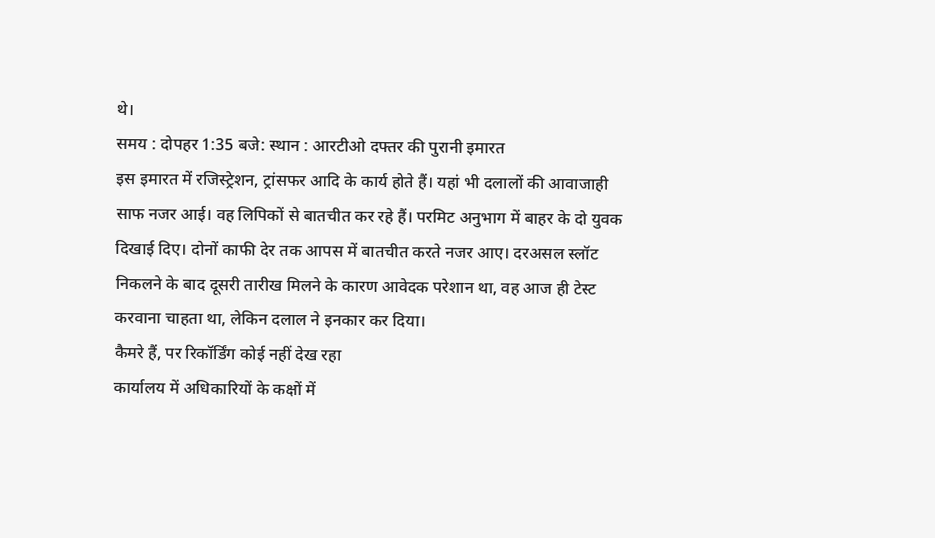थे।
समय : दोपहर 1:35 बजे: स्थान : आरटीओ दफ्तर की पुरानी इमारत
इस इमारत में रजिस्ट्रेशन, ट्रांसफर आदि के कार्य होते हैं। यहां भी दलालों की आवाजाही साफ नजर आई। वह लिपिकों से बातचीत कर रहे हैं। परमिट अनुभाग में बाहर के दो युवक दिखाई दिए। दोनों काफी देर तक आपस में बातचीत करते नजर आए। दरअसल स्लॉट निकलने के बाद दूसरी तारीख मिलने के कारण आवेदक परेशान था, वह आज ही टेस्ट करवाना चाहता था, लेकिन दलाल ने इनकार कर दिया।
कैमरे हैं, पर रिकॉर्डिंग कोई नहीं देख रहा
कार्यालय में अधिकारियों के कक्षों में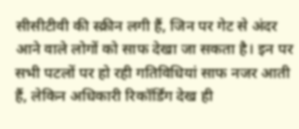सीसीटीवी की स्क्रीन लगी हैं, जिन पर गेट से अंदर आने वाले लोगों को साफ देखा जा सकता है। इन पर सभी पटलों पर हो रही गतिविधियां साफ नजर आती हैं, लेकिन अधिकारी रिकॉर्डिंग देख ही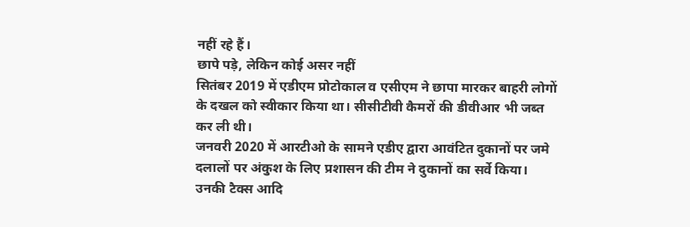नहीं रहे हैं।
छापे पड़े, लेकिन कोई असर नहीं
सितंबर 2019 में एडीएम प्रोटोकाल व एसीएम ने छापा मारकर बाहरी लोगों के दखल को स्वीकार किया था। सीसीटीवी कैमरों की डीवीआर भी जब्त कर ली थी।
जनवरी 2020 में आरटीओ के सामने एडीए द्वारा आवंटित दुकानों पर जमे दलालों पर अंकुश के लिए प्रशासन की टीम ने दुकानों का सर्वे किया। उनकी टैक्स आदि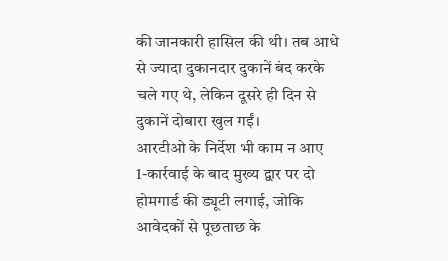की जानकारी हासिल की थी। तब आधे से ज्यादा दुकानदार दुकानें बंद करके चले गए थे, लेकिन दूसरे ही दिन से दुकानें दोबारा खुल गईं।
आरटीओ के निर्देश भी काम न आए
1-कार्रवाई के बाद मुख्य द्वार पर दो होमगार्ड की ड्यूटी लगाई, जोकि आवेदकों से पूछताछ के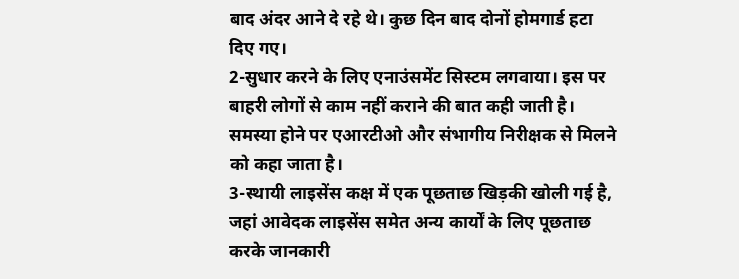बाद अंदर आने दे रहे थे। कुछ दिन बाद दोनों होमगार्ड हटा दिए गए।
2-सुधार करने के लिए एनाउंसमेंट सिस्टम लगवाया। इस पर बाहरी लोगों से काम नहीं कराने की बात कही जाती है। समस्या होने पर एआरटीओ और संभागीय निरीक्षक से मिलने को कहा जाता है।
3-स्थायी लाइसेंस कक्ष में एक पूछताछ खिड़की खोली गई है, जहां आवेदक लाइसेंस समेत अन्य कार्यों के लिए पूछताछ करके जानकारी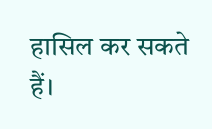हासिल कर सकते हैं।